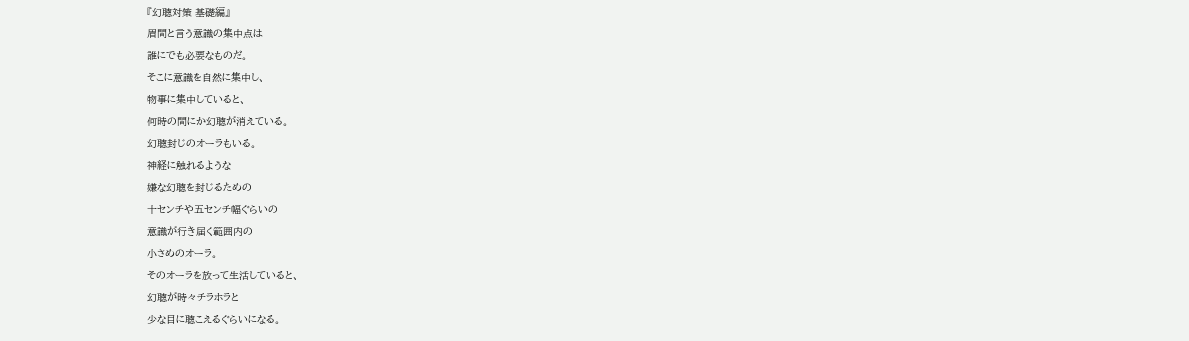『幻聴対策 基礎編』
眉間と言う意識の集中点は
誰にでも必要なものだ。
そこに意識を自然に集中し、
物事に集中していると、
何時の間にか幻聴が消えている。
幻聴封じのオーラもいる。
神経に触れるような
嫌な幻聴を封じるための
十センチや五センチ幅ぐらいの
意識が行き届く範囲内の
小さめのオーラ。
そのオーラを放って生活していると、
幻聴が時々チラホラと
少な目に聴こえるぐらいになる。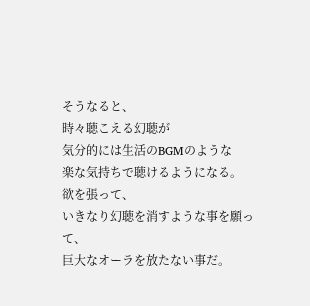そうなると、
時々聴こえる幻聴が
気分的には生活のBGMのような
楽な気持ちで聴けるようになる。
欲を張って、
いきなり幻聴を消すような事を願って、
巨大なオーラを放たない事だ。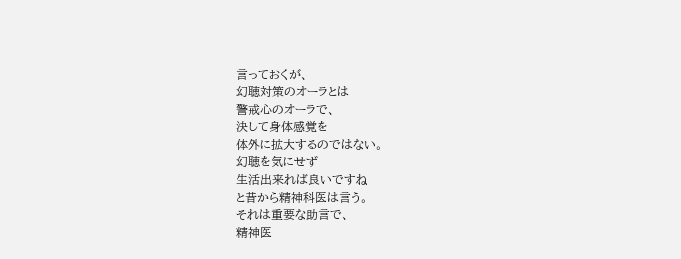言っておくが、
幻聴対策のオーラとは
警戒心のオーラで、
決して身体感覚を
体外に拡大するのではない。
幻聴を気にせず
生活出来れば良いですね
と昔から精神科医は言う。
それは重要な助言で、
精神医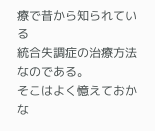療で昔から知られている
統合失調症の治療方法なのである。
そこはよく憶えておかな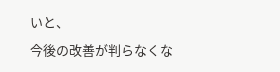いと、
今後の改善が判らなくな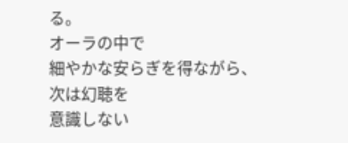る。
オーラの中で
細やかな安らぎを得ながら、
次は幻聴を
意識しない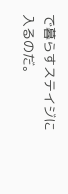で暮らすステイジに
入るのだ。